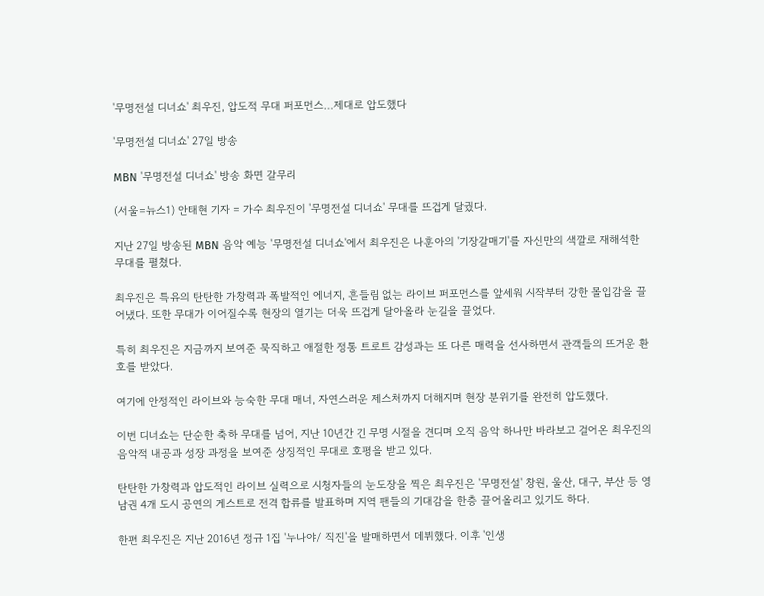'무명전설 디너쇼' 최우진, 압도적 무대 퍼포먼스…제대로 압도했다

'무명전설 디너쇼' 27일 방송

MBN '무명전설 디너쇼' 방송 화면 갈무리

(서울=뉴스1) 안태현 기자 = 가수 최우진이 '무명전설 디너쇼' 무대를 뜨겁게 달궜다.

지난 27일 방송된 MBN 음악 예능 '무명전설 디너쇼'에서 최우진은 나훈아의 '기장갈매기'를 자신만의 색깔로 재해석한 무대를 펼쳤다.

최우진은 특유의 탄탄한 가창력과 폭발적인 에너지, 흔들림 없는 라이브 퍼포먼스를 앞세워 시작부터 강한 몰입감을 끌어냈다. 또한 무대가 이어질수록 현장의 열기는 더욱 뜨겁게 달아올라 눈길을 끌었다.

특히 최우진은 지금까지 보여준 묵직하고 애절한 정통 트로트 감성과는 또 다른 매력을 선사하면서 관객들의 뜨거운 환호를 받았다.

여기에 안정적인 라이브와 능숙한 무대 매너, 자연스러운 제스처까지 더해지며 현장 분위기를 완전히 압도했다.

이번 디너쇼는 단순한 축하 무대를 넘어, 지난 10년간 긴 무명 시절을 견디며 오직 음악 하나만 바라보고 걸어온 최우진의 음악적 내공과 성장 과정을 보여준 상징적인 무대로 호평을 받고 있다.

탄탄한 가창력과 압도적인 라이브 실력으로 시청자들의 눈도장을 찍은 최우진은 '무명전설' 창원, 울산, 대구, 부산 등 영남권 4개 도시 공연의 게스트로 전격 합류를 발표하며 지역 팬들의 기대감을 한층 끌어올리고 있기도 하다.

한편 최우진은 지난 2016년 정규 1집 '누나야/ 직진'을 발매하면서 데뷔했다. 이후 '인생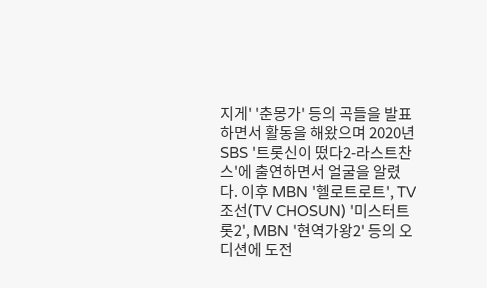지게' '춘몽가' 등의 곡들을 발표하면서 활동을 해왔으며 2020년 SBS '트롯신이 떴다2-라스트찬스'에 출연하면서 얼굴을 알렸다. 이후 MBN '헬로트로트', TV조선(TV CHOSUN) '미스터트롯2', MBN '현역가왕2' 등의 오디션에 도전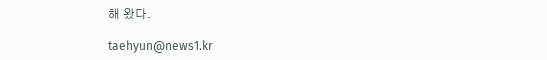해 왔다.

taehyun@news1.kr